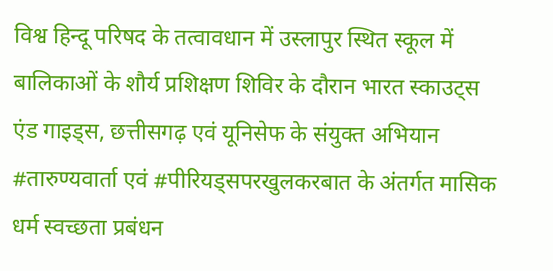विश्व हिन्दू परिषद के तत्वावधान में उस्लापुर स्थित स्कूल में बालिकाओं के शौर्य प्रशिक्षण शिविर के दौरान भारत स्काउट्स एंड गाइड्स, छत्तीसगढ़ एवं यूनिसेफ के संयुक्त अभियान #तारुण्यवार्ता एवं #पीरियड्सपरखुलकरबात के अंतर्गत मासिक धर्म स्वच्छता प्रबंधन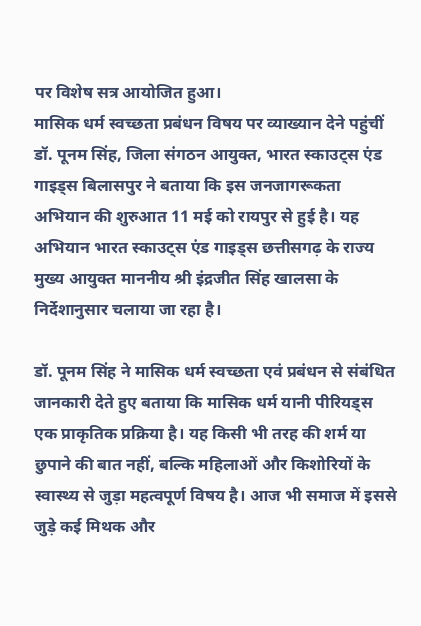पर विशेष सत्र आयोजित हुआ।
मासिक धर्म स्वच्छता प्रबंधन विषय पर व्याख्यान देने पहुंचीं डॉ. पूनम सिंह, जिला संगठन आयुक्त, भारत स्काउट्स एंड गाइड्स बिलासपुर ने बताया कि इस जनजागरूकता अभियान की शुरुआत 11 मई को रायपुर से हुई है। यह अभियान भारत स्काउट्स एंड गाइड्स छत्तीसगढ़ के राज्य मुख्य आयुक्त माननीय श्री इंद्रजीत सिंह खालसा के निर्देशानुसार चलाया जा रहा है।

डॉ. पूनम सिंह ने मासिक धर्म स्वच्छता एवं प्रबंधन से संबंधित जानकारी देते हुए बताया कि मासिक धर्म यानी पीरियड्स एक प्राकृतिक प्रक्रिया है। यह किसी भी तरह की शर्म या छुपाने की बात नहीं, बल्कि महिलाओं और किशोरियों के स्वास्थ्य से जुड़ा महत्वपूर्ण विषय है। आज भी समाज में इससे जुड़े कई मिथक और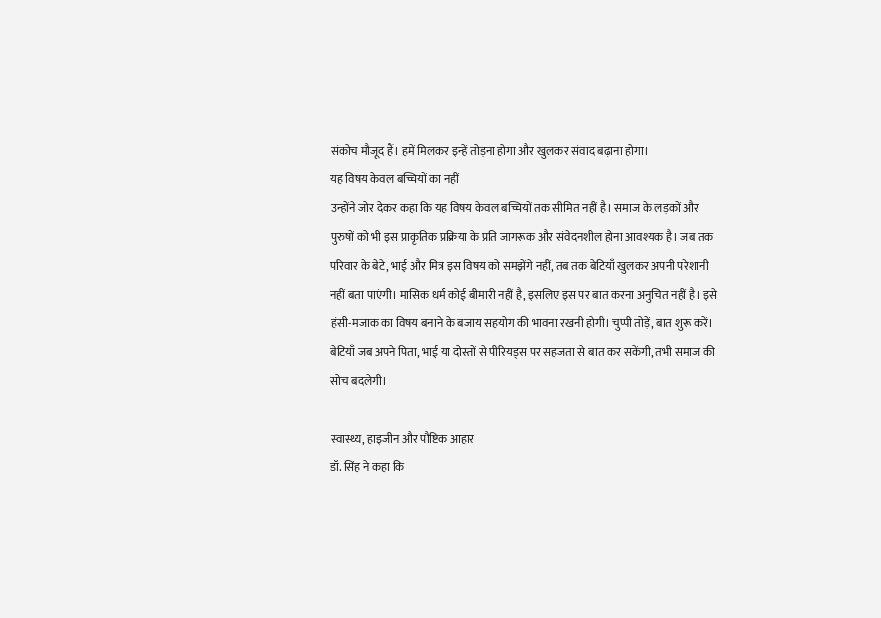संकोच मौजूद हैं। हमें मिलकर इन्हें तोड़ना होगा और खुलकर संवाद बढ़ाना होगा।
यह विषय केवल बच्चियों का नहीं
उन्होंने जोर देकर कहा कि यह विषय केवल बच्चियों तक सीमित नहीं है। समाज के लड़कों और पुरुषों को भी इस प्राकृतिक प्रक्रिया के प्रति जागरूक और संवेदनशील होना आवश्यक है। जब तक परिवार के बेटे, भाई और मित्र इस विषय को समझेंगे नहीं, तब तक बेटियाँ खुलकर अपनी परेशानी नहीं बता पाएंगी। मासिक धर्म कोई बीमारी नहीं है, इसलिए इस पर बात करना अनुचित नहीं है। इसे हंसी-मजाक का विषय बनाने के बजाय सहयोग की भावना रखनी होगी। चुप्पी तोड़ें, बात शुरू करें। बेटियाँ जब अपने पिता, भाई या दोस्तों से पीरियड्स पर सहजता से बात कर सकेंगी, तभी समाज की सोच बदलेगी।

स्वास्थ्य, हाइजीन और पौष्टिक आहार
डॉ. सिंह ने कहा कि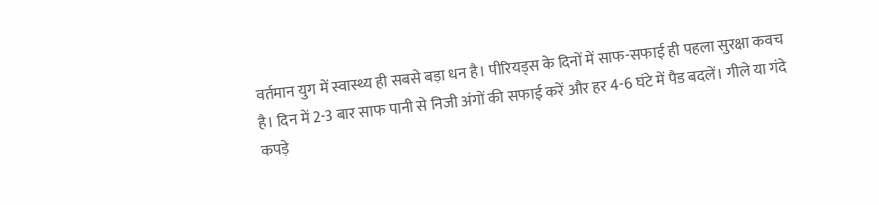वर्तमान युग में स्वास्थ्य ही सबसे बड़ा धन है। पीरियड्स के दिनों में साफ-सफाई ही पहला सुरक्षा कवच है। दिन में 2-3 बार साफ पानी से निजी अंगों की सफाई करें और हर 4-6 घंटे में पैड बदलें। गीले या गंदे कपड़े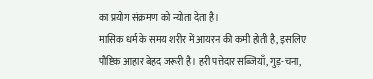का प्रयोग संक्रमण को न्योता देता है।
मासिक धर्म के समय शरीर में आयरन की कमी होती है, इसलिए पौष्टिक आहार बेहद जरूरी है। हरी पत्तेदार सब्जियाँ, गुड़-चना,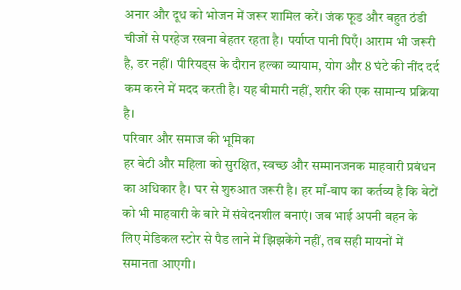अनार और दूध को भोजन में जरूर शामिल करें। जंक फूड और बहुत ठंडी चीजों से परहेज रखना बेहतर रहता है। पर्याप्त पानी पिएँ। आराम भी जरूरी है, डर नहीं। पीरियड्स के दौरान हल्का व्यायाम, योग और 8 घंटे की नींद दर्द कम करने में मदद करती है। यह बीमारी नहीं, शरीर की एक सामान्य प्रक्रिया है।
परिवार और समाज की भूमिका
हर बेटी और महिला को सुरक्षित, स्वच्छ और सम्मानजनक माहवारी प्रबंधन का अधिकार है। घर से शुरुआत जरूरी है। हर माँ-बाप का कर्तव्य है कि बेटों को भी माहवारी के बारे में संवेदनशील बनाएं। जब भाई अपनी बहन के लिए मेडिकल स्टोर से पैड लाने में झिझकेंगे नहीं, तब सही मायनों में समानता आएगी।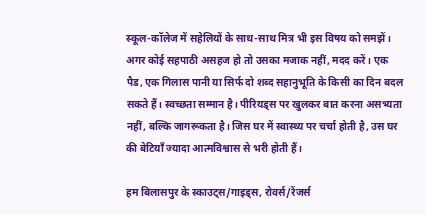स्कूल-कॉलेज में सहेलियों के साथ-साथ मित्र भी इस विषय को समझें। अगर कोई सहपाठी असहज हो तो उसका मजाक नहीं, मदद करें। एक पैड, एक गिलास पानी या सिर्फ दो शब्द सहानुभूति के किसी का दिन बदल सकते हैं। स्वच्छता सम्मान है। पीरियड्स पर खुलकर बात करना असभ्यता नहीं, बल्कि जागरूकता है। जिस घर में स्वास्थ्य पर चर्चा होती है, उस घर की बेटियाँ ज्यादा आत्मविश्वास से भरी होती हैं।

हम बिलासपुर के स्काउट्स/गाइड्स, रोवर्स/रेंजर्स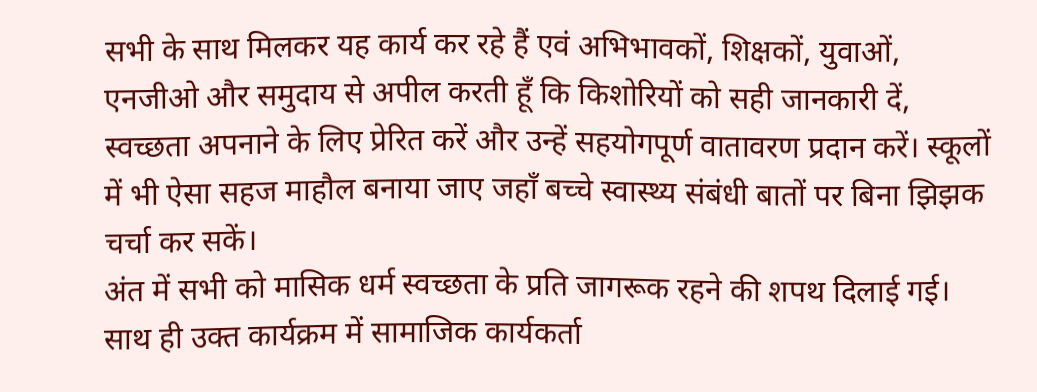सभी के साथ मिलकर यह कार्य कर रहे हैं एवं अभिभावकों, शिक्षकों, युवाओं, एनजीओ और समुदाय से अपील करती हूँ कि किशोरियों को सही जानकारी दें, स्वच्छता अपनाने के लिए प्रेरित करें और उन्हें सहयोगपूर्ण वातावरण प्रदान करें। स्कूलों में भी ऐसा सहज माहौल बनाया जाए जहाँ बच्चे स्वास्थ्य संबंधी बातों पर बिना झिझक चर्चा कर सकें।
अंत में सभी को मासिक धर्म स्वच्छता के प्रति जागरूक रहने की शपथ दिलाई गई। साथ ही उक्त कार्यक्रम में सामाजिक कार्यकर्ता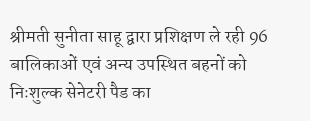श्रीमती सुनीता साहू द्वारा प्रशिक्षण ले रही 96 बालिकाओं एवं अन्य उपस्थित बहनों को निःशुल्क सेनेटरी पैड का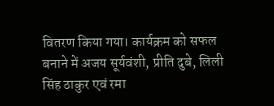वितरण किया गया। कार्यक्रम को सफल बनाने में अजय सूर्यवंशी, प्रीति दुबे, लिली सिंह ठाकुर एवं रमा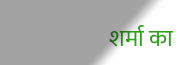शर्मा का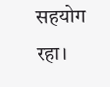सहयोग रहा।